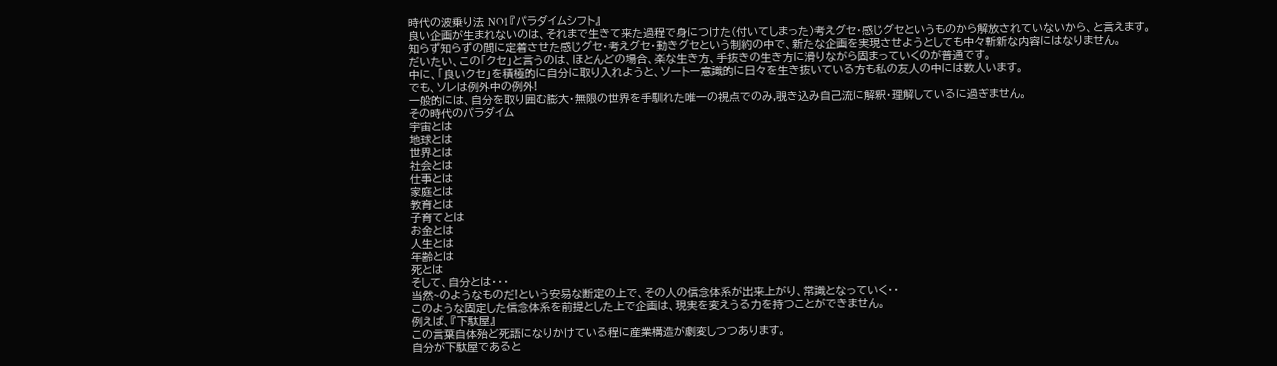時代の波乗り法 NO1 『パラダイムシフト』
良い企画が生まれないのは、それまで生きて来た過程で身につけた(付いてしまった)考えグセ・感じグセというものから解放されていないから、と言えます。
知らず知らずの間に定着させた感じグセ・考えグセ・動きグセという制約の中で、新たな企画を実現させようとしても中々斬新な内容にはなりません。
だいたい、この「クセ」と言うのは、ほとんどの場合、楽な生き方、手抜きの生き方に滑りながら固まっていくのが普通です。
中に、「良いクセ」を積極的に自分に取り入れようと、ソートー意識的に日々を生き抜いている方も私の友人の中には数人います。
でも、ソレは例外中の例外!
一般的には、自分を取り囲む膨大・無限の世界を手馴れた唯一の視点でのみ,覗き込み自己流に解釈・理解しているに過ぎません。
その時代のパラダイム
宇宙とは
地球とは
世界とは
社会とは
仕事とは
家庭とは
教育とは
子育てとは
お金とは
人生とは
年齢とは
死とは
そして、自分とは・・・
当然~のようなものだ!という安易な断定の上で、その人の信念体系が出来上がり、常識となっていく・・
このような固定した信念体系を前提とした上で企画は、現実を変えうる力を持つことができません。
例えば、『下駄屋』
この言葉自体殆ど死語になりかけている程に産業構造が劇変しつつあります。
自分が下駄屋であると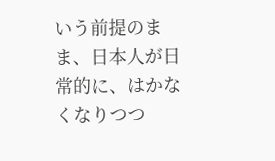いう前提のまま、日本人が日常的に、はかなくなりつつ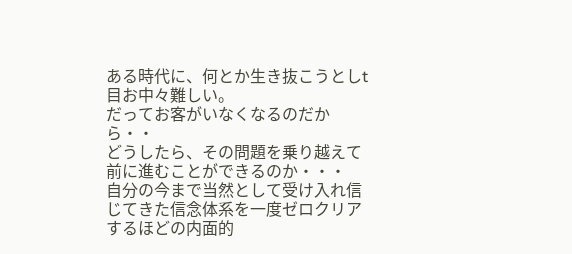ある時代に、何とか生き抜こうとしt目お中々難しい。
だってお客がいなくなるのだから・・
どうしたら、その問題を乗り越えて前に進むことができるのか・・・
自分の今まで当然として受け入れ信じてきた信念体系を一度ゼロクリアするほどの内面的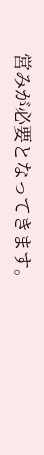営みが必要となってきます。